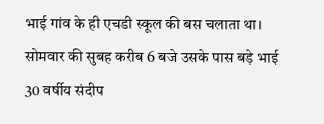भाई गांव के ही एचडी स्कूल की बस चलाता था। सोमवार की सुबह करीब 6 बजे उसके पास बड़े भाई 30 वर्षीय संदीप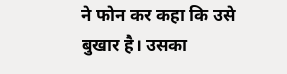ने फोन कर कहा कि उसे बुखार है। उसका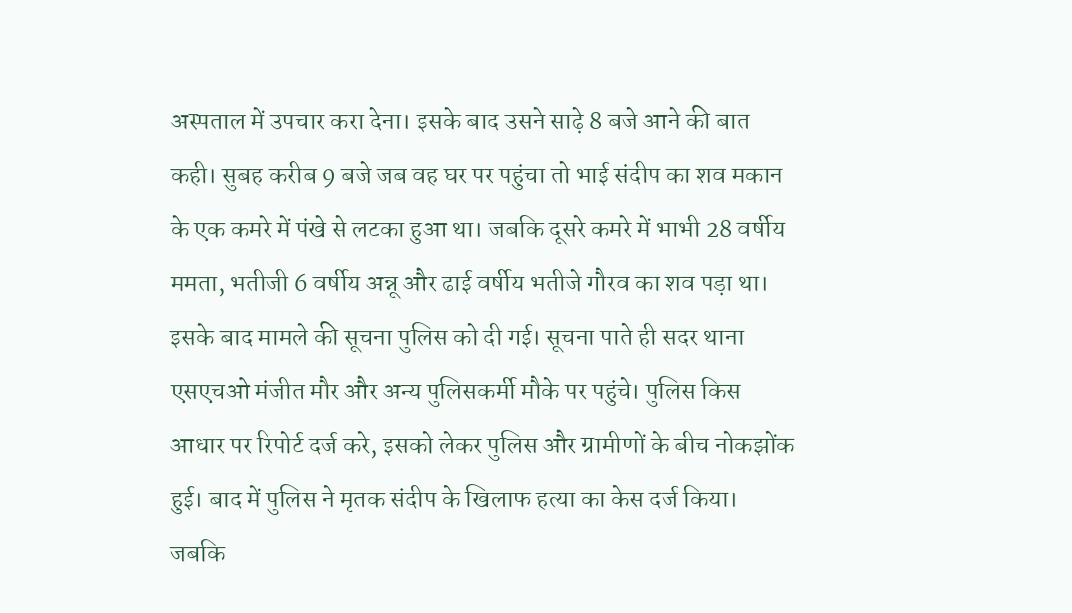अस्पताल में उपचार करा देना। इसके बाद उसने साढ़े 8 बजे आने की बात कही। सुबह करीब 9 बजे जब वह घर पर पहुंचा तो भाई संदीप का शव मकान के एक कमरे में पंखे से लटका हुआ था। जबकि दूसरे कमरे में भाभी 28 वर्षीय ममता, भतीजी 6 वर्षीय अन्नू और ढाई वर्षीय भतीजे गौरव का शव पड़ा था।
इसके बाद मामले की सूचना पुलिस को दी गई। सूचना पाते ही सदर थाना एसएचओ मंजीत मौर और अन्य पुलिसकर्मी मौके पर पहुंचे। पुलिस किस आधार पर रिपोर्ट दर्ज करे, इसको लेकर पुलिस और ग्रामीणों के बीच नोकझोंक हुई। बाद में पुलिस ने मृतक संदीप के खिलाफ हत्या का केस दर्ज किया। जबकि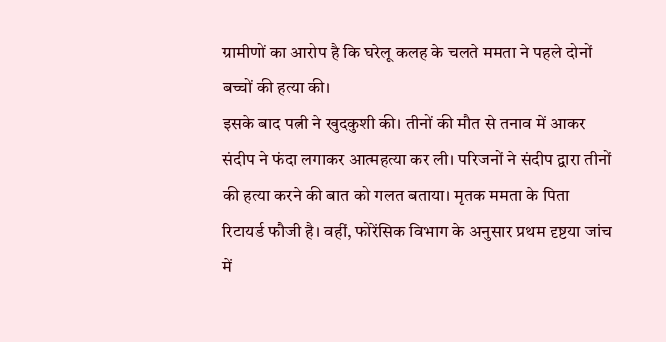ग्रामीणों का आरोप है कि घरेलू कलह के चलते ममता ने पहले दोनों बच्चों की हत्या की।
इसके बाद पत्नी ने खुदकुशी की। तीनों की मौत से तनाव में आकर संदीप ने फंदा लगाकर आत्महत्या कर ली। परिजनों ने संदीप द्वारा तीनों की हत्या करने की बात को गलत बताया। मृतक ममता के पिता रिटायर्ड फौजी है। वहीं, फोरेंसिक विभाग के अनुसार प्रथम दृष्टया जांच में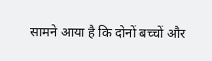सामने आया है कि दोनों बच्चों और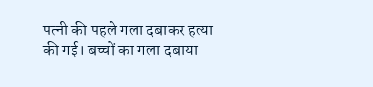पत्नी की पहले गला दबाकर हत्या की गई। बच्चों का गला दबाया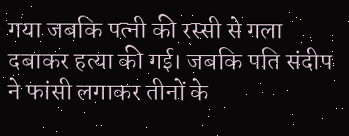गया जबकि पत्नी की रस्सी से गला दबाकर हत्या की गई। जबकि पति संदीप ने फांसी लगाकर तीनों के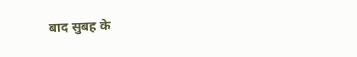बाद सुबह के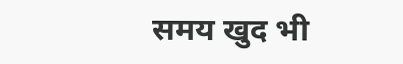समय खुद भी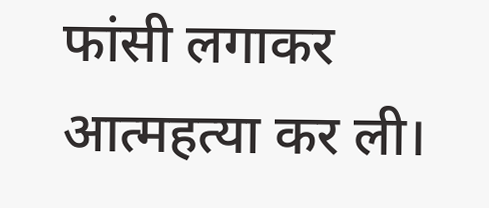फांसी लगाकर आत्महत्या कर ली।